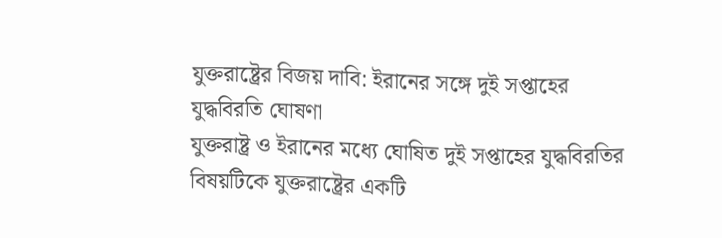যুক্তরাষ্ট্রের বিজয় দাবি: ইরানের সঙ্গে দুই সপ্তাহের যুদ্ধবিরতি ঘোষণা
যুক্তরাষ্ট্র ও ইরানের মধ্যে ঘোষিত দুই সপ্তাহের যুদ্ধবিরতির বিষয়টিকে যুক্তরাষ্ট্রের একটি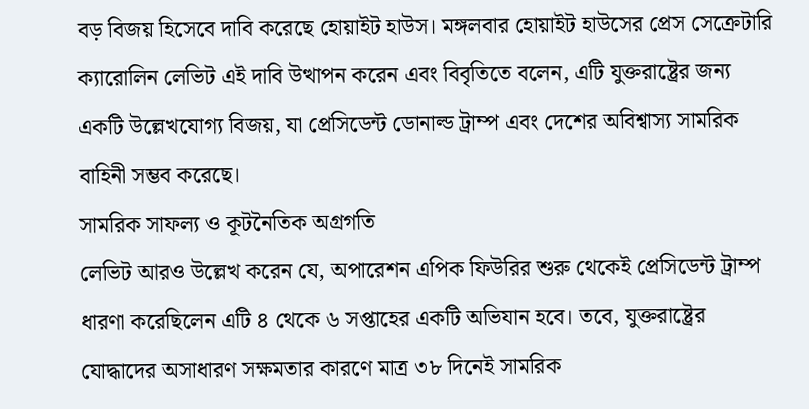বড় বিজয় হিসেবে দাবি করেছে হোয়াইট হাউস। মঙ্গলবার হোয়াইট হাউসের প্রেস সেক্রেটারি ক্যারোলিন লেভিট এই দাবি উত্থাপন করেন এবং বিবৃতিতে বলেন, এটি যুক্তরাষ্ট্রের জন্য একটি উল্লেখযোগ্য বিজয়, যা প্রেসিডেন্ট ডোনাল্ড ট্রাম্প এবং দেশের অবিশ্বাস্য সামরিক বাহিনী সম্ভব করেছে।
সামরিক সাফল্য ও কূটনৈতিক অগ্রগতি
লেভিট আরও উল্লেখ করেন যে, অপারেশন এপিক ফিউরির শুরু থেকেই প্রেসিডেন্ট ট্রাম্প ধারণা করেছিলেন এটি ৪ থেকে ৬ সপ্তাহের একটি অভিযান হবে। তবে, যুক্তরাষ্ট্রের যোদ্ধাদের অসাধারণ সক্ষমতার কারণে মাত্র ৩৮ দিনেই সামরিক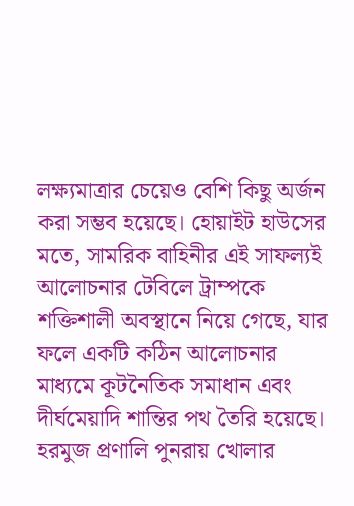লক্ষ্যমাত্রার চেয়েও বেশি কিছু অর্জন করা সম্ভব হয়েছে। হোয়াইট হাউসের মতে, সামরিক বাহিনীর এই সাফল্যই আলোচনার টেবিলে ট্রাম্পকে শক্তিশালী অবস্থানে নিয়ে গেছে, যার ফলে একটি কঠিন আলোচনার মাধ্যমে কূটনৈতিক সমাধান এবং দীর্ঘমেয়াদি শান্তির পথ তৈরি হয়েছে।
হরমুজ প্রণালি পুনরায় খোলার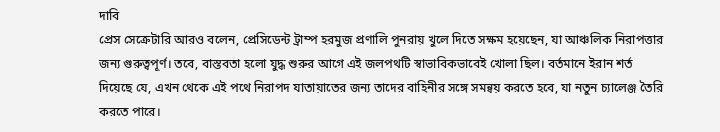দাবি
প্রেস সেক্রেটারি আরও বলেন, প্রেসিডেন্ট ট্রাম্প হরমুজ প্রণালি পুনরায় খুলে দিতে সক্ষম হয়েছেন, যা আঞ্চলিক নিরাপত্তার জন্য গুরুত্বপূর্ণ। তবে, বাস্তবতা হলো যুদ্ধ শুরুর আগে এই জলপথটি স্বাভাবিকভাবেই খোলা ছিল। বর্তমানে ইরান শর্ত দিয়েছে যে, এখন থেকে এই পথে নিরাপদ যাতায়াতের জন্য তাদের বাহিনীর সঙ্গে সমন্বয় করতে হবে, যা নতুন চ্যালেঞ্জ তৈরি করতে পারে।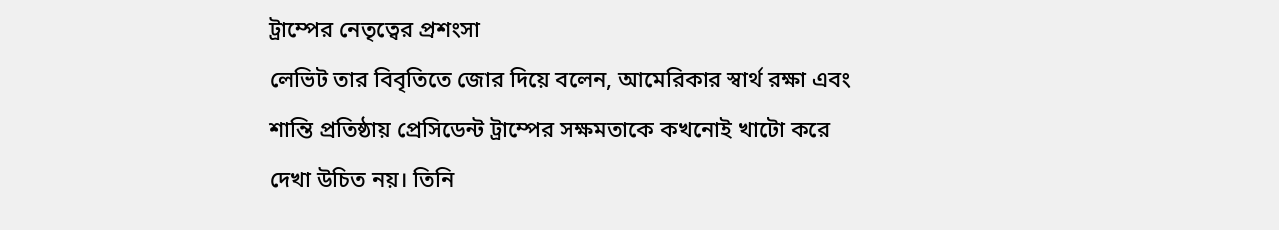ট্রাম্পের নেতৃত্বের প্রশংসা
লেভিট তার বিবৃতিতে জোর দিয়ে বলেন, আমেরিকার স্বার্থ রক্ষা এবং শান্তি প্রতিষ্ঠায় প্রেসিডেন্ট ট্রাম্পের সক্ষমতাকে কখনোই খাটো করে দেখা উচিত নয়। তিনি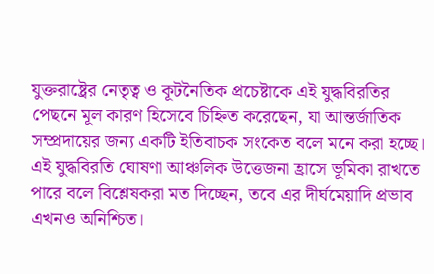যুক্তরাষ্ট্রের নেতৃত্ব ও কূটনৈতিক প্রচেষ্টাকে এই যুদ্ধবিরতির পেছনে মূল কারণ হিসেবে চিহ্নিত করেছেন, যা আন্তর্জাতিক সম্প্রদায়ের জন্য একটি ইতিবাচক সংকেত বলে মনে করা হচ্ছে।
এই যুদ্ধবিরতি ঘোষণা আঞ্চলিক উত্তেজনা হ্রাসে ভূমিকা রাখতে পারে বলে বিশ্লেষকরা মত দিচ্ছেন, তবে এর দীর্ঘমেয়াদি প্রভাব এখনও অনিশ্চিত।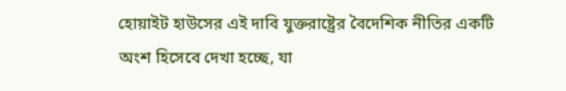হোয়াইট হাউসের এই দাবি যুক্তরাষ্ট্রের বৈদেশিক নীতির একটি অংশ হিসেবে দেখা হচ্ছে, যা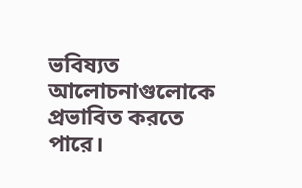ভবিষ্যত আলোচনাগুলোকে প্রভাবিত করতে পারে।